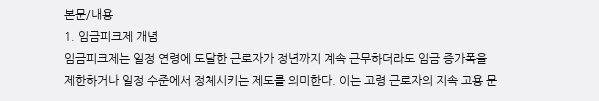본문/내용
1. 임금피크제 개념
임금피크제는 일정 연령에 도달한 근로자가 정년까지 계속 근무하더라도 임금 증가폭을 제한하거나 일정 수준에서 정체시키는 제도를 의미한다. 이는 고령 근로자의 지속 고용 문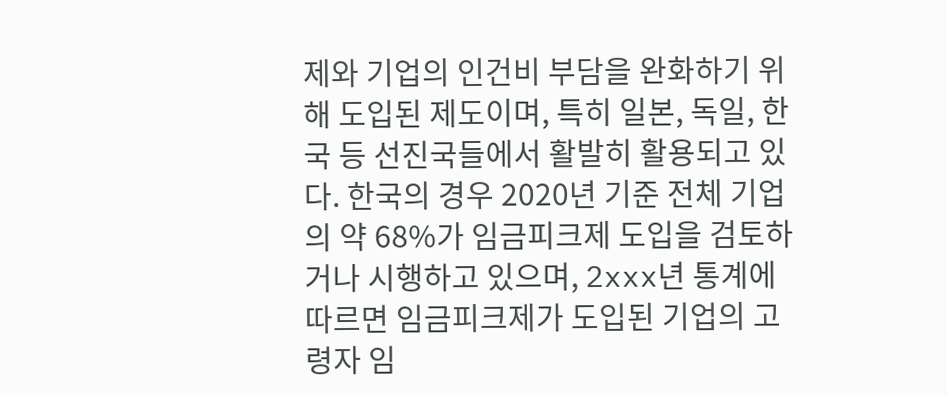제와 기업의 인건비 부담을 완화하기 위해 도입된 제도이며, 특히 일본, 독일, 한국 등 선진국들에서 활발히 활용되고 있다. 한국의 경우 2020년 기준 전체 기업의 약 68%가 임금피크제 도입을 검토하거나 시행하고 있으며, 2xxx년 통계에 따르면 임금피크제가 도입된 기업의 고령자 임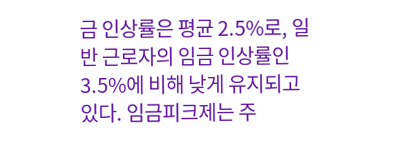금 인상률은 평균 2.5%로, 일반 근로자의 임금 인상률인 3.5%에 비해 낮게 유지되고 있다. 임금피크제는 주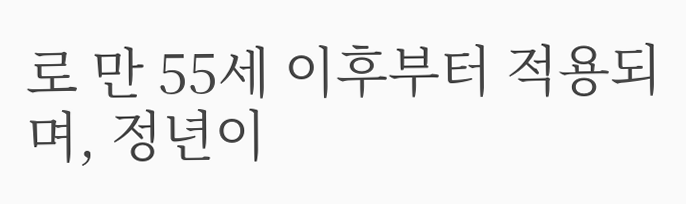로 만 55세 이후부터 적용되며, 정년이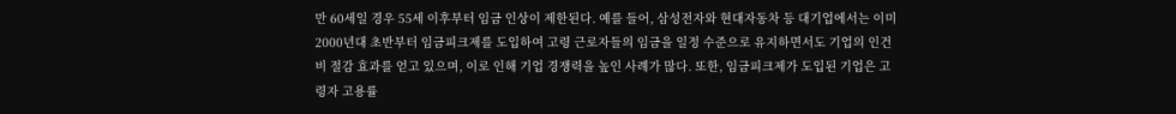만 60세일 경우 55세 이후부터 임금 인상이 제한된다. 예를 들어, 삼성전자와 현대자동차 등 대기업에서는 이미 2000년대 초반부터 임금피크제를 도입하여 고령 근로자들의 임금을 일정 수준으로 유지하면서도 기업의 인건비 절감 효과를 얻고 있으며, 이로 인해 기업 경쟁력을 높인 사례가 많다. 또한, 임금피크제가 도입된 기업은 고령자 고용률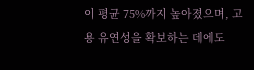이 평균 75%까지 높아졌으며, 고용 유연성을 확보하는 데에도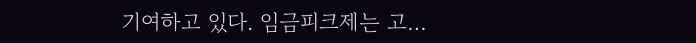기여하고 있다. 임금피크제는 고…